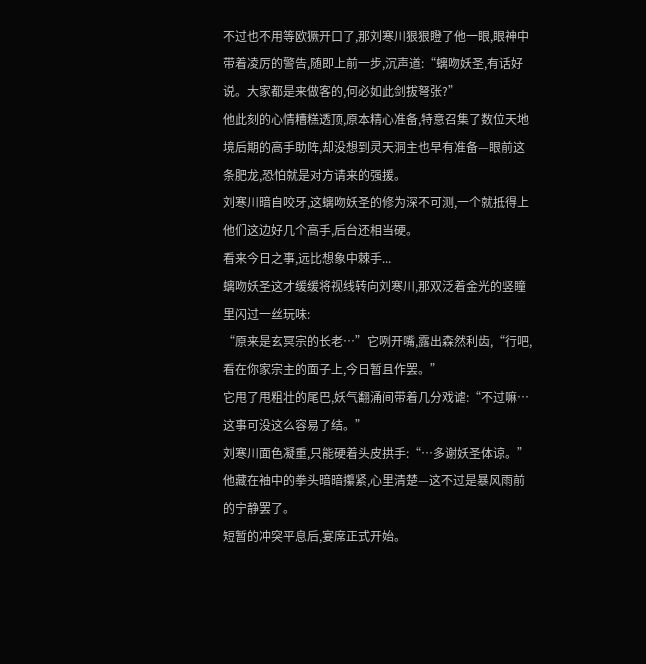不过也不用等欧獗开口了,那刘寒川狠狠瞪了他一眼,眼神中带着凌厉的警告,随即上前一步,沉声道:“螭吻妖圣,有话好说。大家都是来做客的,何必如此剑拔弩张?”
他此刻的心情糟糕透顶,原本精心准备,特意召集了数位天地境后期的高手助阵,却没想到灵天洞主也早有准备—眼前这条肥龙,恐怕就是对方请来的强援。
刘寒川暗自咬牙,这螭吻妖圣的修为深不可测,一个就抵得上他们这边好几个高手,后台还相当硬。
看来今日之事,远比想象中棘手...
螭吻妖圣这才缓缓将视线转向刘寒川,那双泛着金光的竖瞳里闪过一丝玩味:
“原来是玄冥宗的长老…”它咧开嘴,露出森然利齿,“行吧,看在你家宗主的面子上,今日暂且作罢。”
它甩了甩粗壮的尾巴,妖气翻涌间带着几分戏谑:“不过嘛…这事可没这么容易了结。”
刘寒川面色凝重,只能硬着头皮拱手:“…多谢妖圣体谅。”
他藏在袖中的拳头暗暗攥紧,心里清楚—这不过是暴风雨前的宁静罢了。
短暂的冲突平息后,宴席正式开始。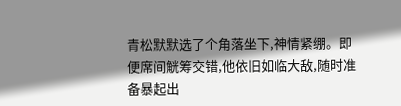青松默默选了个角落坐下,神情紧绷。即便席间觥筹交错,他依旧如临大敌,随时准备暴起出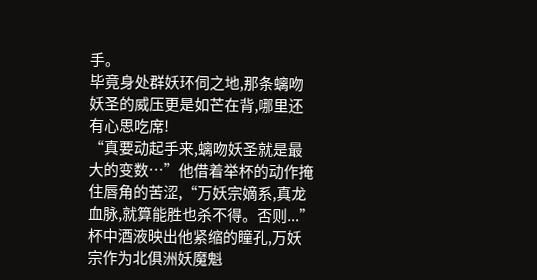手。
毕竟身处群妖环伺之地,那条螭吻妖圣的威压更是如芒在背,哪里还有心思吃席!
“真要动起手来,螭吻妖圣就是最大的变数…”他借着举杯的动作掩住唇角的苦涩,“万妖宗嫡系,真龙血脉,就算能胜也杀不得。否则...”
杯中酒液映出他紧缩的瞳孔,万妖宗作为北俱洲妖魔魁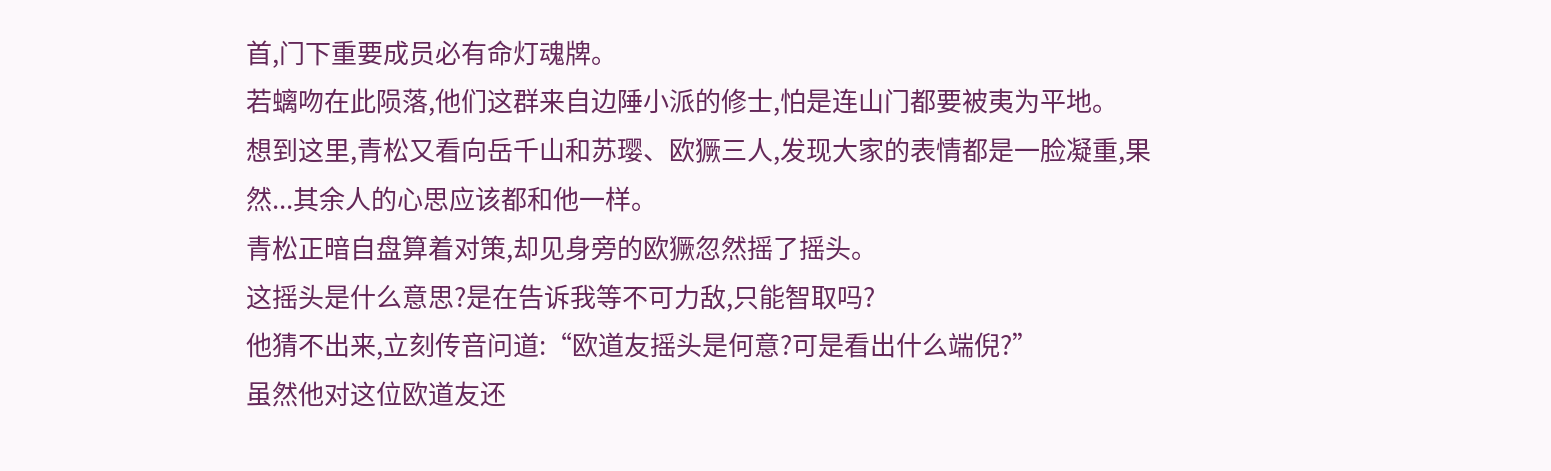首,门下重要成员必有命灯魂牌。
若螭吻在此陨落,他们这群来自边陲小派的修士,怕是连山门都要被夷为平地。
想到这里,青松又看向岳千山和苏璎、欧獗三人,发现大家的表情都是一脸凝重,果然...其余人的心思应该都和他一样。
青松正暗自盘算着对策,却见身旁的欧獗忽然摇了摇头。
这摇头是什么意思?是在告诉我等不可力敌,只能智取吗?
他猜不出来,立刻传音问道:“欧道友摇头是何意?可是看出什么端倪?”
虽然他对这位欧道友还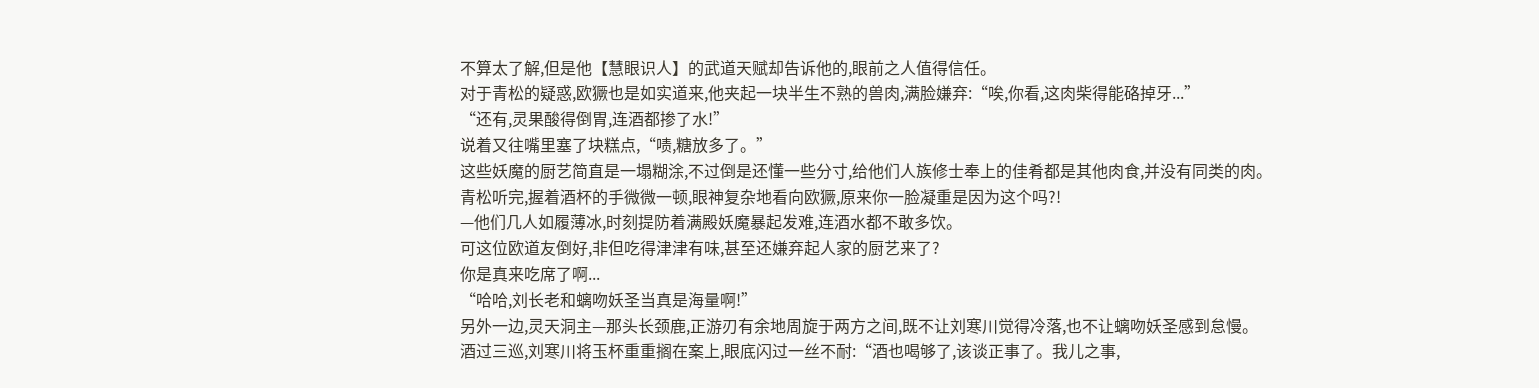不算太了解,但是他【慧眼识人】的武道天赋却告诉他的,眼前之人值得信任。
对于青松的疑惑,欧獗也是如实道来,他夹起一块半生不熟的兽肉,满脸嫌弃:“唉,你看,这肉柴得能硌掉牙...”
“还有,灵果酸得倒胃,连酒都掺了水!”
说着又往嘴里塞了块糕点,“啧,糖放多了。”
这些妖魔的厨艺简直是一塌糊涂,不过倒是还懂一些分寸,给他们人族修士奉上的佳肴都是其他肉食,并没有同类的肉。
青松听完,握着酒杯的手微微一顿,眼神复杂地看向欧獗,原来你一脸凝重是因为这个吗?!
—他们几人如履薄冰,时刻提防着满殿妖魔暴起发难,连酒水都不敢多饮。
可这位欧道友倒好,非但吃得津津有味,甚至还嫌弃起人家的厨艺来了?
你是真来吃席了啊...
“哈哈,刘长老和螭吻妖圣当真是海量啊!”
另外一边,灵天洞主—那头长颈鹿,正游刃有余地周旋于两方之间,既不让刘寒川觉得冷落,也不让螭吻妖圣感到怠慢。
酒过三巡,刘寒川将玉杯重重搁在案上,眼底闪过一丝不耐:“酒也喝够了,该谈正事了。我儿之事,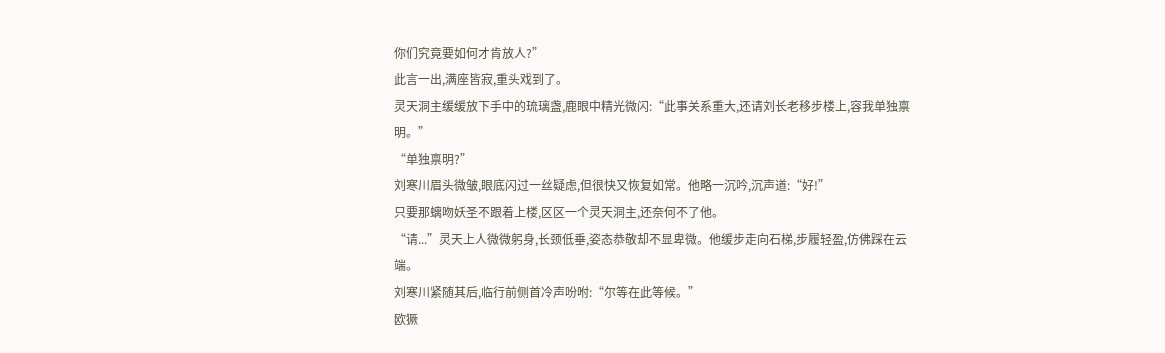你们究竟要如何才肯放人?”
此言一出,满座皆寂,重头戏到了。
灵天洞主缓缓放下手中的琉璃盏,鹿眼中精光微闪:“此事关系重大,还请刘长老移步楼上,容我单独禀明。”
“单独禀明?”
刘寒川眉头微皱,眼底闪过一丝疑虑,但很快又恢复如常。他略一沉吟,沉声道:“好!”
只要那螭吻妖圣不跟着上楼,区区一个灵天洞主,还奈何不了他。
“请...”灵天上人微微躬身,长颈低垂,姿态恭敬却不显卑微。他缓步走向石梯,步履轻盈,仿佛踩在云端。
刘寒川紧随其后,临行前侧首冷声吩咐:“尔等在此等候。”
欧獗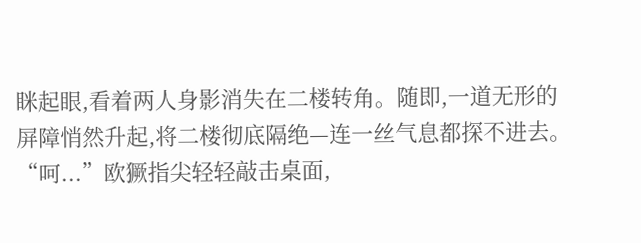眯起眼,看着两人身影消失在二楼转角。随即,一道无形的屏障悄然升起,将二楼彻底隔绝—连一丝气息都探不进去。
“呵...”欧獗指尖轻轻敲击桌面,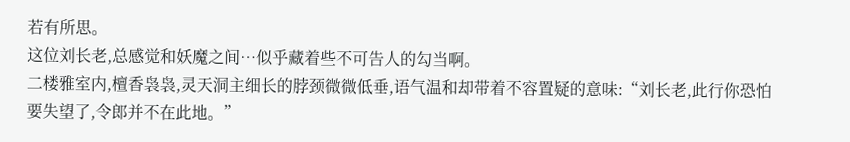若有所思。
这位刘长老,总感觉和妖魔之间…似乎藏着些不可告人的勾当啊。
二楼雅室内,檀香袅袅,灵天洞主细长的脖颈微微低垂,语气温和却带着不容置疑的意味:“刘长老,此行你恐怕要失望了,令郎并不在此地。”